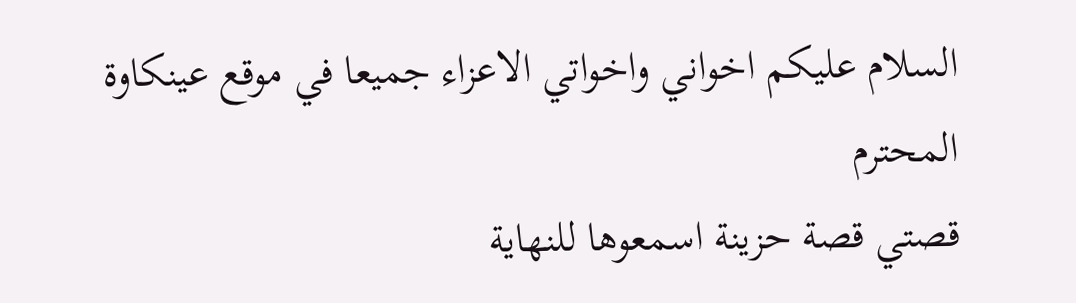السلام عليكم اخواني واخواتي الاعزاء جميعا في موقع عينكاوة المحترم
قصتي قصة حزينة اسمعوها للنهاية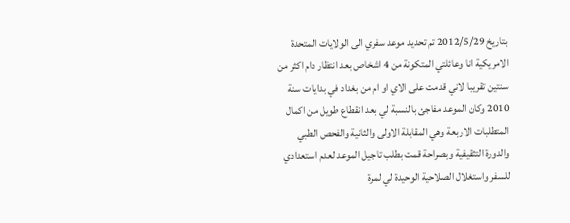بتاريخ 2012/5/29 تم تحديد موعد سفري الى الولايات المتحدة الامريكية انا وعائلتي المتكونة من 4 اشخاص بعد انتظار دام اكثر من سنتين تقريبا لاني قدمت على الاي او ام من بغداد في بدايات سنة 2010 وكان الموعد مفاجئ بالنسبة لي بعد انقطاع طويل من اكمال المتطلبات الاربعة وهي المقابلة الاولى والثانية والفحص الطبي والدورة التثقيفية وبصراحة قمت بطلب تاجيل الموعد لعدم استعدادي للسفر واستغلال الصلاحية الوحيدة لي لمرة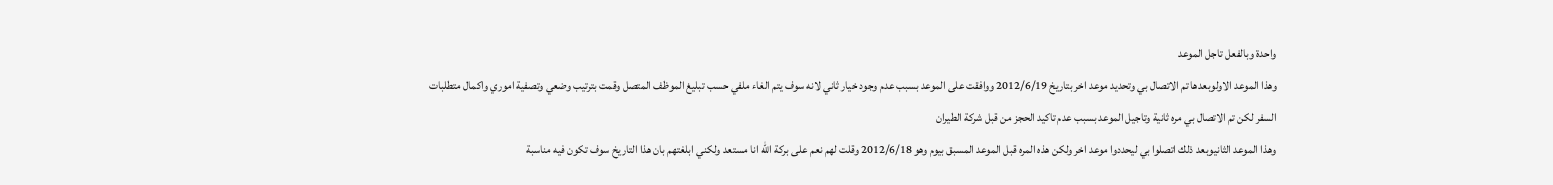واحدة وبالفعل تاجل الموعد
وهذا الموعد الاولوبعدها تم الاتصال بي وتحديد موعد اخر بتاريخ 2012/6/19 ووافقت على الموعد بسبب عدم وجود خيار ثاني لانه سوف يتم الغاء ملفي حسب تبليغ الموظف المتصل وقمت بترتيب وضعي وتصفية اموري واكمال متطلبات السفر لكن تم الاتصال بي مره ثانية وتاجيل الموعد بسبب عدم تاكيد الحجز من قبل شركة الطيران
وهذا الموعد الثانيوبعد ذلك اتصلوا بي ليحددوا موعد اخر ولكن هذه المره قبل الموعد المسبق بيوم وهو 2012/6/18 وقلت لهم نعم على بركة الله انا مستعد ولكني ابلغتهم بان هذا التاريخ سوف تكون فيه مناسبة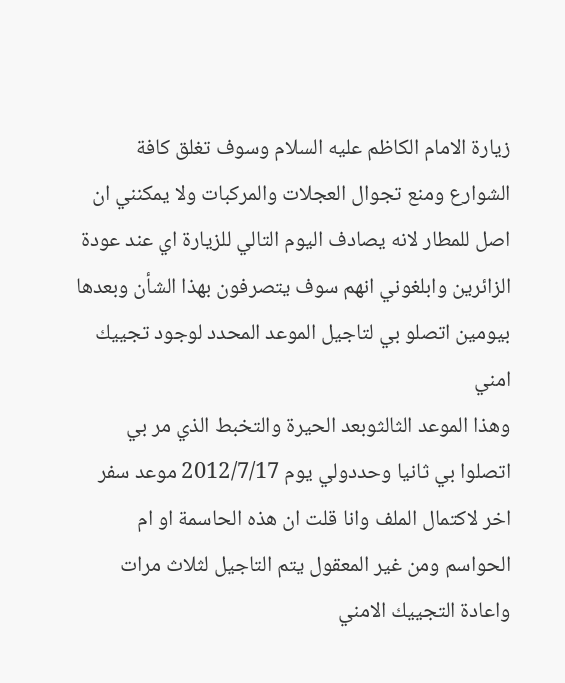زيارة الامام الكاظم عليه السلام وسوف تغلق كافة الشوارع ومنع تجوال العجلات والمركبات ولا يمكنني ان اصل للمطار لانه يصادف اليوم التالي للزيارة اي عند عودة الزائرين وابلغوني انهم سوف يتصرفون بهذا الشأن وبعدها بيومين اتصلو بي لتاجيل الموعد المحدد لوجود تجييك امني
وهذا الموعد الثالثوبعد الحيرة والتخبط الذي مر بي اتصلوا بي ثانيا وحددولي يوم 2012/7/17 موعد سفر اخر لاكتمال الملف وانا قلت ان هذه الحاسمة او ام الحواسم ومن غير المعقول يتم التاجيل لثلاث مرات واعادة التجييك الامني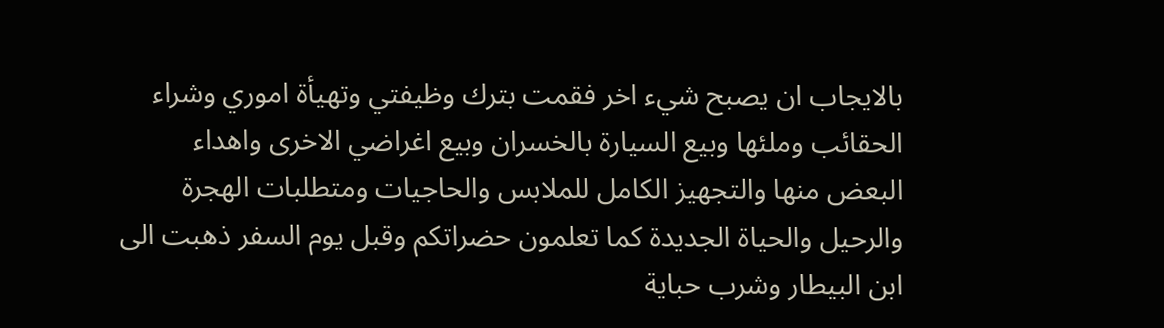بالايجاب ان يصبح شيء اخر فقمت بترك وظيفتي وتهيأة اموري وشراء الحقائب وملئها وبيع السيارة بالخسران وبيع اغراضي الاخرى واهداء البعض منها والتجهيز الكامل للملابس والحاجيات ومتطلبات الهجرة والرحيل والحياة الجديدة كما تعلمون حضراتكم وقبل يوم السفر ذهبت الى ابن البيطار وشرب حباية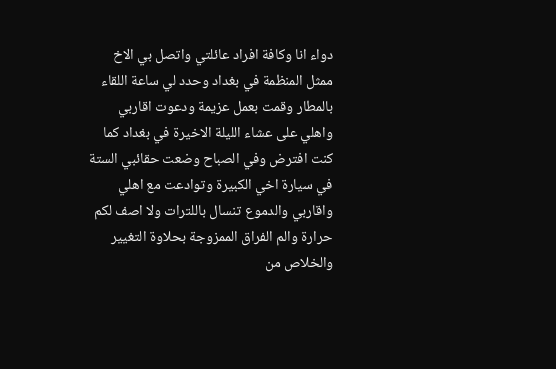دواء انا وكافة افراد عائلتي واتصل بي الاخ ممثل المنظمة في بغداد وحدد لي ساعة اللقاء بالمطار وقمت بعمل عزيمة ودعوت اقاربي واهلي على عشاء الليلة الاخيرة في بغداد كما كنت افترض وفي الصباح وضعت حقائبي الستة في سيارة اخي الكبيرة وتوادعت مع اهلي واقاربي والدموع تنسال باللترات ولا اصف لكم حرارة والم الفراق الممزوجة بحلاوة التغيير والخلاص من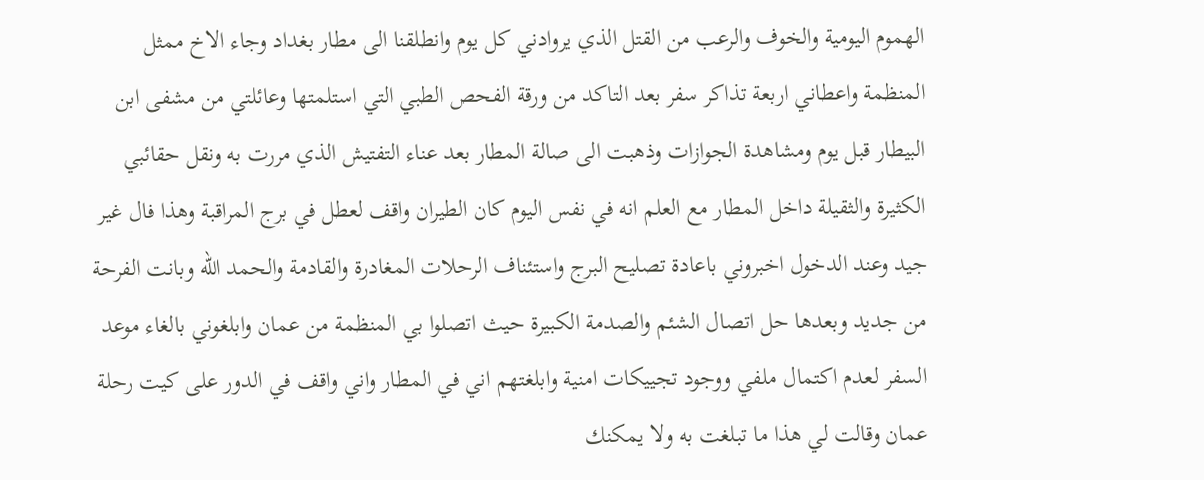الهموم اليومية والخوف والرعب من القتل الذي يروادني كل يوم وانطلقنا الى مطار بغداد وجاء الاخ ممثل المنظمة واعطاني اربعة تذاكر سفر بعد التاكد من ورقة الفحص الطبي التي استلمتها وعائلتي من مشفى ابن البيطار قبل يوم ومشاهدة الجوازات وذهبت الى صالة المطار بعد عناء التفتيش الذي مررت به ونقل حقائبي الكثيرة والثقيلة داخل المطار مع العلم انه في نفس اليوم كان الطيران واقف لعطل في برج المراقبة وهذا فال غير جيد وعند الدخول اخبروني باعادة تصليح البرج واستئناف الرحلات المغادرة والقادمة والحمد الله وبانت الفرحة من جديد وبعدها حل اتصال الشئم والصدمة الكبيرة حيث اتصلوا بي المنظمة من عمان وابلغوني بالغاء موعد السفر لعدم اكتمال ملفي ووجود تجييكات امنية وابلغتهم اني في المطار واني واقف في الدور على كيت رحلة عمان وقالت لي هذا ما تبلغت به ولا يمكنك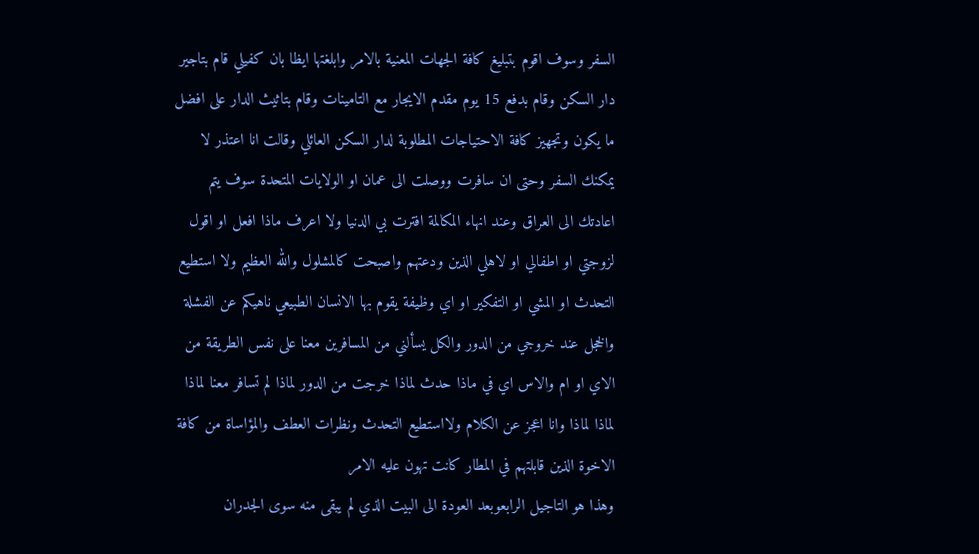السفر وسوف اقوم بتبليغ كافة الجهات المعنية بالامر وابلغتها ايظا بان كفيلي قام بتاجير دار السكن وقام بدفع 15 يوم مقدم الايجار مع التامينات وقام بتاثيث الدار على افضل ما يكون وتجهيز كافة الاحتياجات المطلوبة لدار السكن العائلي وقالت انا اعتذر لا يمكنك السفر وحتى ان سافرت ووصلت الى عمان او الولايات المتحدة سوف يتم اعادتك الى العراق وعند انهاء المكالمة افترت بي الدنيا ولا اعرف ماذا افعل او اقول لزوجتي او اطفالي او لاهلي الذين ودعتهم واصبحت كالمشلول والله العظيم ولا استطيع التحدث او المشي او التفكير او اي وظيفة يقوم بها الانسان الطبيعي ناهيكم عن الفشلة والخجل عند خروجي من الدور والكل يسألني من المسافرين معنا على نفس الطريقة من الاي او ام والاس اي في ماذا حدث لماذا خرجت من الدور لماذا لم تسافر معنا لماذا لماذا لماذا وانا اعجز عن الكلام ولااستطيع التحدث ونظرات العطف والمؤاساة من كافة الاخوة الذين قابلتهم في المطار كانت تهون عليه الامر
وهذا هو التاجيل الرابعوبعد العودة الى البيت الذي لم يبقى منه سوى الجدران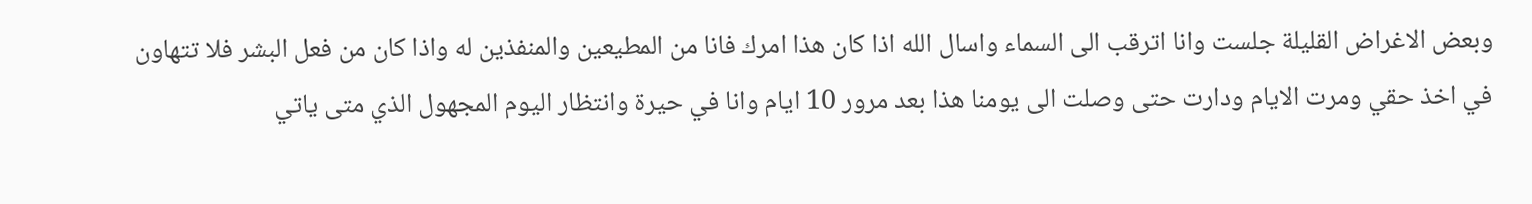وبعض الاغراض القليلة جلست وانا اترقب الى السماء واسال الله اذا كان هذا امرك فانا من المطيعين والمنفذين له واذا كان من فعل البشر فلا تتهاون في اخذ حقي ومرت الايام ودارت حتى وصلت الى يومنا هذا بعد مرور 10 ايام وانا في حيرة وانتظار اليوم المجهول الذي متى ياتي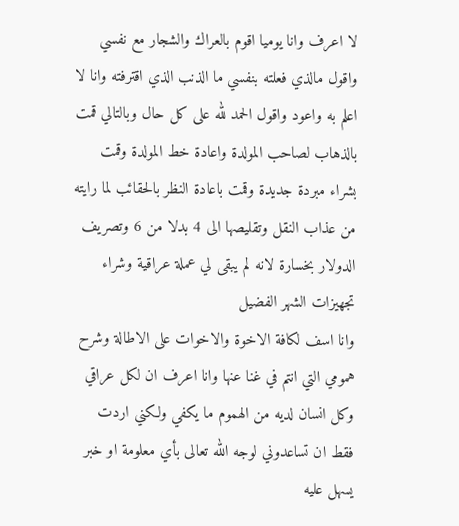لا اعرف وانا يوميا اقوم بالعراك والشجار مع نفسي واقول مالذي فعلته بنفسي ما الذنب الذي اقترفته وانا لا اعلم به واعود واقول الحمد لله على كل حال وبالتالي قمت بالذهاب لصاحب المولدة واعادة خط المولدة وقمت بشراء مبردة جديدة وقمت باعادة النظر بالحقائب لما رايته من عذاب النقل وتقليصها الى 4 بدلا من 6 وتصريف الدولار بخسارة لانه لم يبقى لي عملة عراقية وشراء تجهيزات الشهر الفضيل
وانا اسف لكافة الاخوة والاخوات على الاطالة وشرح همومي التي انتم في غنا عنها وانا اعرف ان لكل عراقي وكل انسان لديه من الهموم ما يكفي ولكني اردت فقط ان تساعدوني لوجه الله تعالى بأي معلومة او خبر يسهل عليه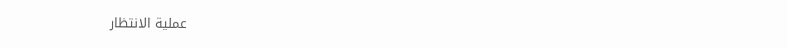عملية الانتظار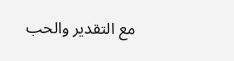مع التقدير والحب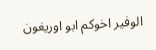الوفير اخوكم ابو اوريغون